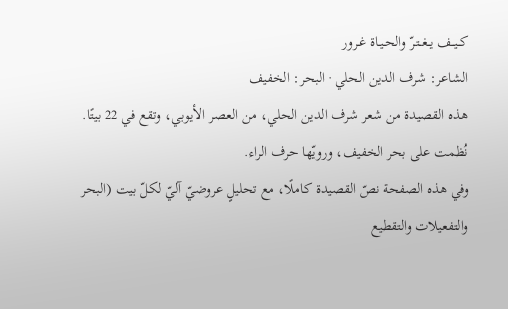كــيــف يــغــتـرّ والحـيـاة غـرور
الشاعر: شرف الدين الحلي · البحر: الخفيف
هذه القصيدة من شعر شرف الدين الحلي، من العصر الأيوبي، وتقع في 22 بيتًا. نُظمت على بحر الخفيف، ورويّها حرف الراء.
وفي هذه الصفحة نصّ القصيدة كاملًا، مع تحليلٍ عروضيّ آليّ لكلّ بيت (البحر والتفعيلات والتقطيع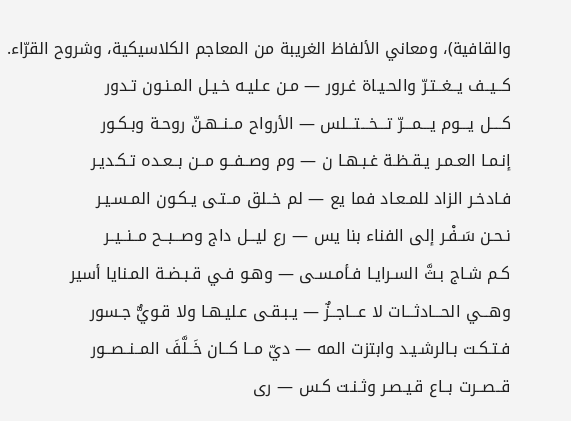والقافية)، ومعاني الألفاظ الغريبة من المعاجم الكلاسيكية، وشروح القرّاء.
كــيــف يــغــتـرّ والحـيـاة غـرور — مـن عـليـه خـيـل المـنـون تـدور
كــــل يـــوم يـــمـــرّ تـــخـــتـــلس — الأرواح مــنــهـنّ روحـة وبـكـور
إنـمـا العـمـر يـقـظـة غـبـهـا ن — وم وصــفــو مــن بــعـده تـكـديـر
فـادخـر الزاد للمـعـاد فما يع — لم خــلق مــتـى يـكـون المـسـيـر
نـحـن سَـفْـر إلى الفناء بنا يس — رع ليـــل داج وصـــبــح مــنــيــر
كـم شـاج بـثَّ السـرايـا فـأمـسـى — وهـو فـي قـبـضـة المـنايا أسير
وهـــي الحـــادثـــات لا عـــاجــزٌ — يـبـقـى عـليـهـا ولا قـويٌّ جـسور
فـتـكـت بـالرشـيـد وابتزت المه — ديّ مــا كــان خَــلَّفَ المــنــصــور
قــصــرت بــاع قـيـصـر وثـنـت كـس — رى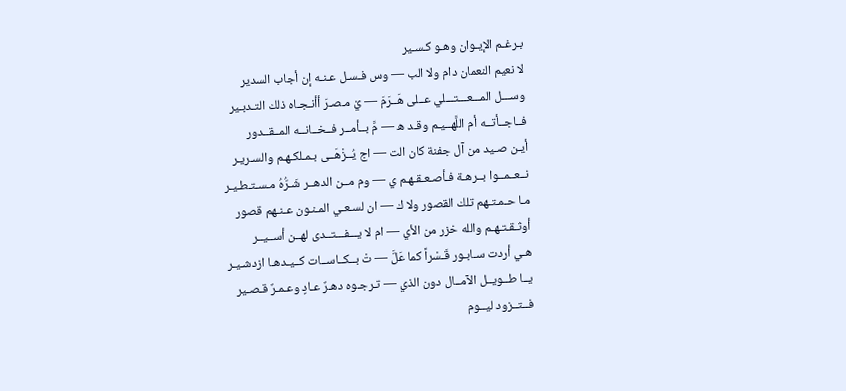بـرغـم الإيـوان وهـو كـسـير
لا نعيم النعمان دام ولا الب — وس فـسـل عـنـه إن أجاب السدير
وســـل المـــعـــتـــلي عــلى هَــرَمَ — يْ مـصـرَ أأنـجـاه ذلك التـدبـير
فــاجــأتــه أم اللَّهــيـم وقـد ه — مَّ بــأمــر فــخــانــه المــقــدور
أيـن صـيد من آل جفنة كان الت — اج يُــزْهَــى بـمـلكـهـم والسـريـر
نــعــمــوا بــرهـة فـأصـعـقـهـم ي — وم مــن الدهــر شَـرُّهُ مـسـتـطـيـر
مـا حـمـتـهم تلك القصور ولا ك — ان لسـعـي المـنـون عـنـهم قصور
أوثـقـتـهـم والله خزر من الأي — ام لا يـــفـــتــدى لهــن أســيــر
هـي أردت سـابـور قَـسْراً كما عَلَّ — تْ بــكــاســات كــيـدهـا ازدشـيـر
يــا طــويــل الآمــال دون الذي — تـرجـوه دهـرٌ عـادٍ وعـمـرٌ قـصـير
فــتــزود ليــوم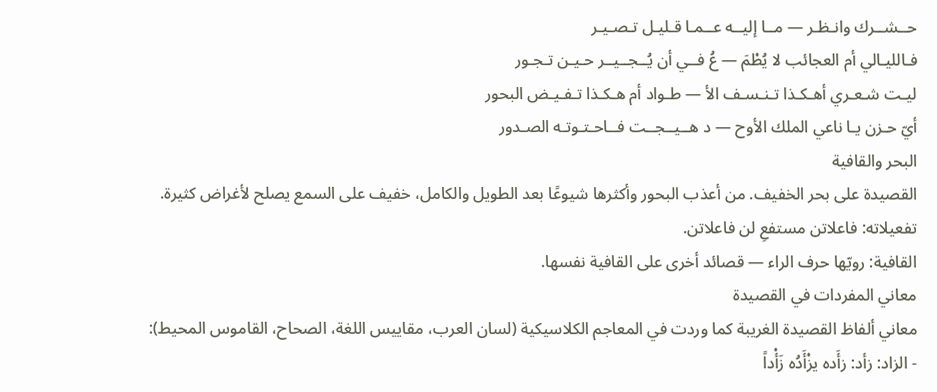حــشــرك وانـظـر — مــا إليــه عــمـا قـليـل تـصـيـر
فـالليـالي أم العجائب لا يُطْمَ — عُ فــي أن يُــجــيــر حـيـن تـجـور
ليـت شـعـري أهـكـذا تـنـسـف الأ — طـواد أم هـكـذا تـفـيـض البحور
أيّ حـزن يـا ناعي الملك الأوح — د هــيــجــت فــاحـتـوتـه الصـدور
البحر والقافية
القصيدة على بحر الخفيف. من أعذب البحور وأكثرها شيوعًا بعد الطويل والكامل، خفيف على السمع يصلح لأغراض كثيرة.
تفعيلاته: فاعلاتن مستفعِ لن فاعلاتن.
القافية: رويّها حرف الراء — قصائد أخرى على القافية نفسها.
معاني المفردات في القصيدة
معاني ألفاظ القصيدة الغريبة كما وردت في المعاجم الكلاسيكية (لسان العرب، مقاييس اللغة، الصحاح، القاموس المحيط):
- الزاد: زأد: زأَده يزْأَدُه زَأْداً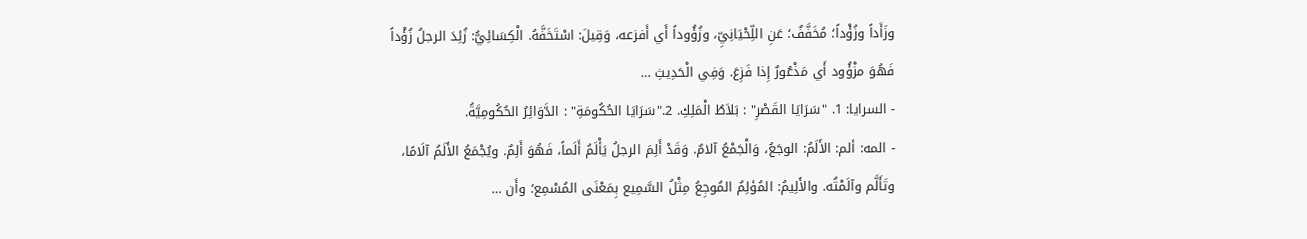وزَأَداً وزُؤْداً؛ مُخَفَّفٌ؛ عَنِ اللِّحْيَانِيِّ، وزُؤُوداً أَي أَفزعه، وَقِيلَ: اسْتَخَفَّهُ. الْكِسَائِيُّ: زُئِدَ الرجلُ زُؤْداً فَهُوَ مزْؤُود أَي مَذْعُورٌ إِذا فَزِعَ. وَفِي الْحَدِيثِ …
- السرايا: 1. "سَرَايَا القَصْرِ" : بَلاَطُ الْمَلِكِ. 2."سَرَايَا الحُكُومَةِ" : الدَّوَائِرُ الحُكُومِيَّةُ.
- المه: ألم: الأَلَمُ: الوجَعُ، وَالْجَمْعُ آلامٌ. وَقَدْ أَلِمَ الرجلُ يَأْلَمُ أَلَماً، فَهُوَ أَلِمٌ. ويُجْمَعُ الأَلَمُ آلَامًا، وتَأَلَّم وآلَمْتُه. والأَلِيمُ: المُؤلِمُ المُوجِعُ مِثْلُ السَّمِيع بِمَعْنَى المُسْمِع؛ وأَن …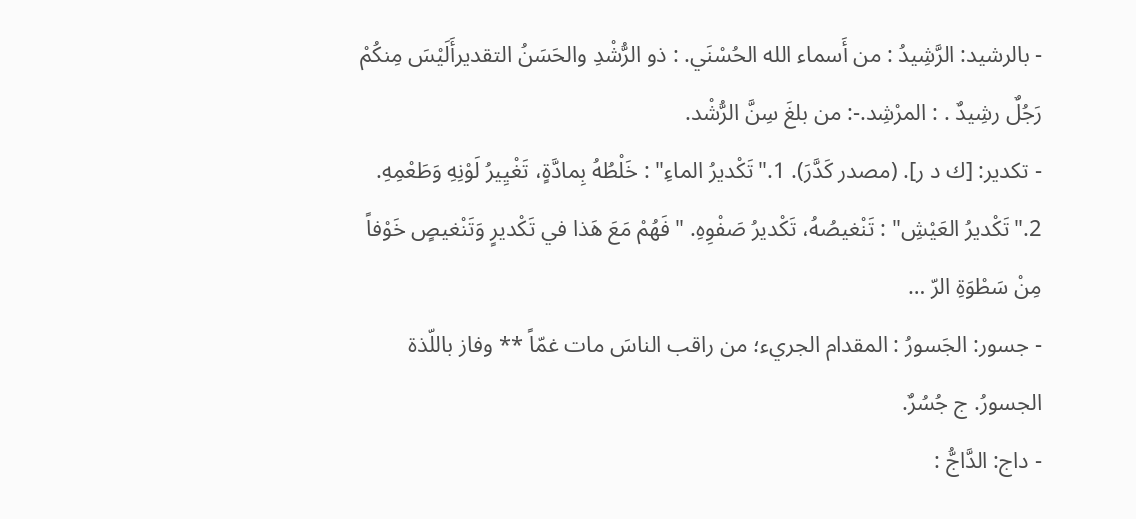- بالرشيد: الرَّشِيدُ : من أَسماء الله الحُسْنَي. : ذو الرُّشْدِ والحَسَنُ التقديرأَلَيْسَ مِنكُمْ رَجُلٌ رشِيدٌ . : المرْشِد.-: من بلغَ سِنَّ الرُّشْد.
- تكدير: [ك د ر]. (مصدر كَدَّرَ). 1."تَكْديرُ الماءِ" : خَلْطُهُ بِمادَّةٍ، تَغْيِيرُ لَوْنِهِ وَطَعْمِهِ. 2."تَكْديرُ العَيْشِ" : تَنْغيصُهُ، تَكْديرُ صَفْوِهِ. "فَهُمْ مَعَ هَذا في تَكْديرٍ وَتَنْغيصٍ خَوْفاً مِنْ سَطْوَةِ الرّ …
- جسور: الجَسورُ : المقدام الجريء؛ من راقب الناسَ مات غمّاً ** وفاز باللّذة الجسورُ. ج جُسُرٌ.
- داج: الدَّاجُّ :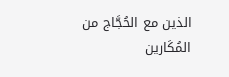الذين مع الحُجَّاج من المُكَارين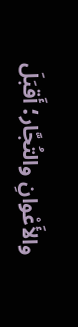والأَعْوانِ والتُجَّار؛ أَقبَلَ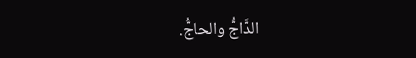الدَّاجُّ والحاجُّ.